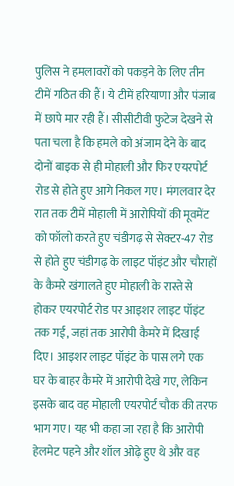पुलिस ने हमलावरों को पकड़ने के लिए तीन टीमें गठित की हैं। ये टीमें हरियाणा और पंजाब में छापे मार रही हैं। सीसीटीवी फुटेज देखने से पता चला है कि हमले को अंजाम देने के बाद दोनों बाइक से ही मोहाली और फिर एयरपोर्ट रोड से होते हुए आगे निकल गए। मंगलवार देर रात तक टीमें मोहाली में आरोपियों की मूवमेंट को फॉलो करते हुए चंडीगढ़ से सेक्टर-47 रोड से होते हुए चंडीगढ़ के लाइट पॉइंट और चौराहों के कैमरे खंगालते हुए मोहाली के रास्ते से होकर एयरपोर्ट रोड पर आइशर लाइट पॉइंट तक गई, जहां तक आरोपी कैमरे में दिखाई दिए। आइशर लाइट पॉइंट के पास लगे एक घर के बाहर कैमरे में आरोपी देखे गए, लेकिन इसके बाद वह मोहाली एयरपोर्ट चौक की तरफ भाग गए। यह भी कहा जा रहा है कि आरोपी हेलमेट पहने और शॉल ओढ़े हुए थे और वह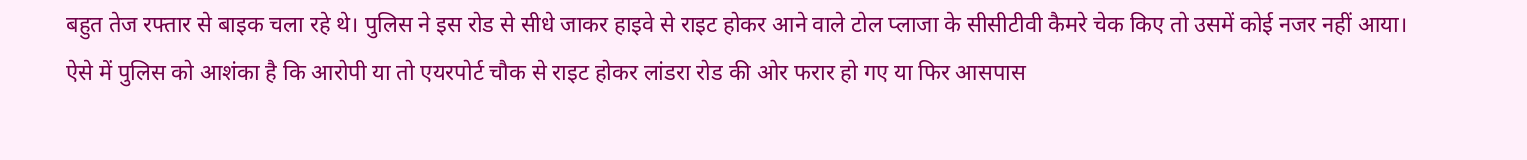बहुत तेज रफ्तार से बाइक चला रहे थे। पुलिस ने इस रोड से सीधे जाकर हाइवे से राइट होकर आने वाले टोल प्लाजा के सीसीटीवी कैमरे चेक किए तो उसमें कोई नजर नहीं आया। ऐसे में पुलिस को आशंका है कि आरोपी या तो एयरपोर्ट चौक से राइट होकर लांडरा रोड की ओर फरार हो गए या फिर आसपास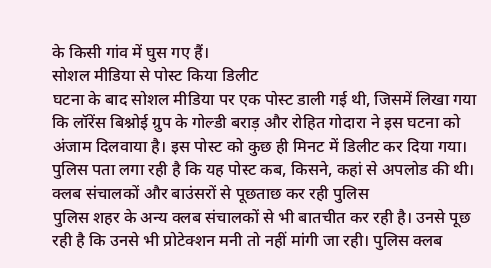के किसी गांव में घुस गए हैं।
सोशल मीडिया से पोस्ट किया डिलीट
घटना के बाद सोशल मीडिया पर एक पोस्ट डाली गई थी, जिसमें लिखा गया कि लॉरेंस बिश्नोई ग्रुप के गोल्डी बराड़ और रोहित गोदारा ने इस घटना को अंजाम दिलवाया है। इस पोस्ट को कुछ ही मिनट में डिलीट कर दिया गया। पुलिस पता लगा रही है कि यह पोस्ट कब, किसने, कहां से अपलोड की थी।
क्लब संचालकों और बाउंसरों से पूछताछ कर रही पुलिस
पुलिस शहर के अन्य क्लब संचालकों से भी बातचीत कर रही है। उनसे पूछ रही है कि उनसे भी प्रोटेक्शन मनी तो नहीं मांगी जा रही। पुलिस क्लब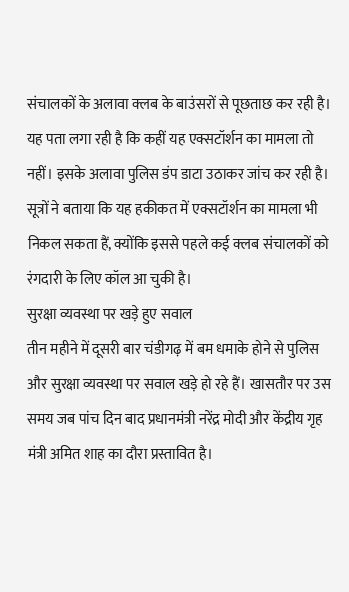संचालकों के अलावा क्लब के बाउंसरों से पूछताछ कर रही है। यह पता लगा रही है कि कहीं यह एक्सटॉर्शन का मामला तो नहीं। इसके अलावा पुलिस डंप डाटा उठाकर जांच कर रही है। सूत्रों ने बताया कि यह हकीकत में एक्सटॉर्शन का मामला भी निकल सकता हैं, क्योंकि इससे पहले कई क्लब संचालकों को रंगदारी के लिए कॉल आ चुकी है।
सुरक्षा व्यवस्था पर खड़े हुए सवाल
तीन महीने में दूसरी बार चंडीगढ़ में बम धमाके होने से पुलिस और सुरक्षा व्यवस्था पर सवाल खड़े हो रहे हैं। खासतौर पर उस समय जब पांच दिन बाद प्रधानमंत्री नरेंद्र मोदी और केंद्रीय गृह मंत्री अमित शाह का दौरा प्रस्तावित है।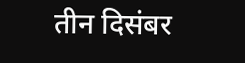तीन दिसंबर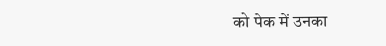को पेक में उनका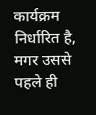कार्यक्रम निर्धारित है, मगर उससे पहले ही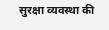सुरक्षा व्यवस्था की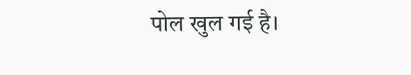पोल खुल गई है।